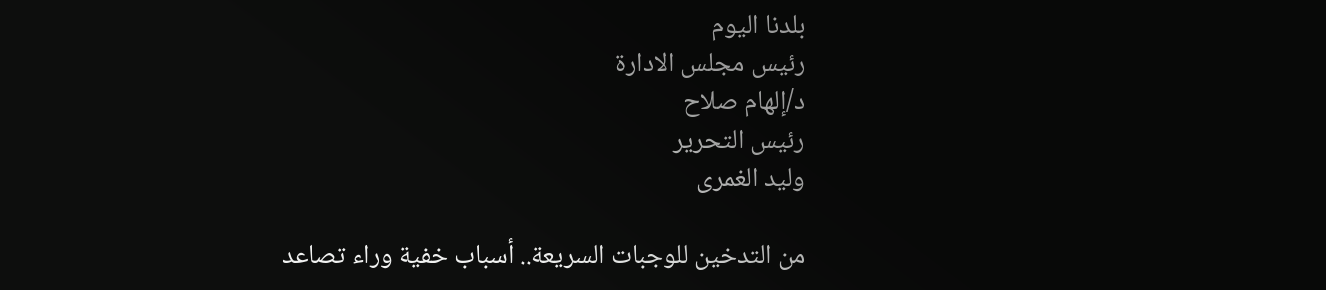بلدنا اليوم
رئيس مجلس الادارة
د/إلهام صلاح
رئيس التحرير
وليد الغمرى

من التدخين للوجبات السريعة.. أسباب خفية وراء تصاعد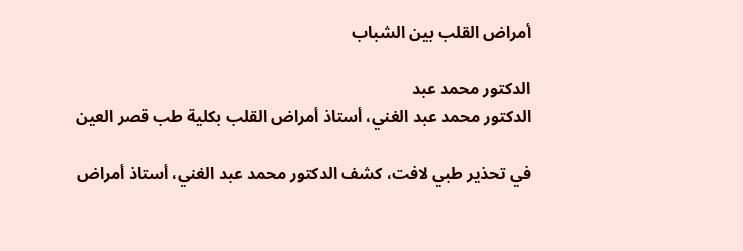أمراض القلب بين الشباب

الدكتور محمد عبد
الدكتور محمد عبد الغني، أستاذ أمراض القلب بكلية طب قصر العين

في تحذير طبي لافت، كشف الدكتور محمد عبد الغني، أستاذ أمراض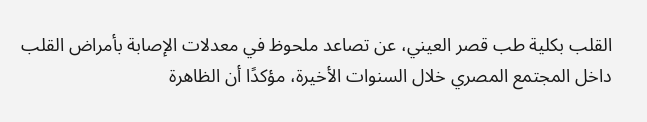القلب بكلية طب قصر العيني، عن تصاعد ملحوظ في معدلات الإصابة بأمراض القلب داخل المجتمع المصري خلال السنوات الأخيرة، مؤكدًا أن الظاهرة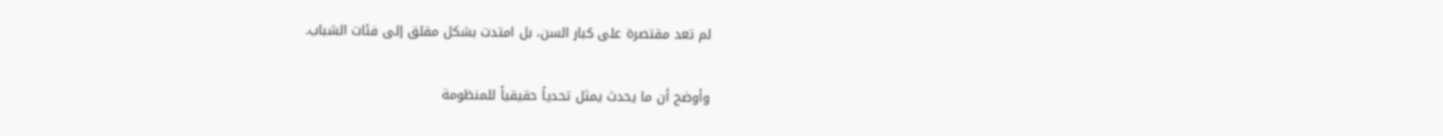لم تعد مقتصرة على كبار السن، بل امتدت بشكل مقلق إلى فئات الشباب.


وأوضح أن ما يحدث يمثل تحدياً حقيقياً للمنظومة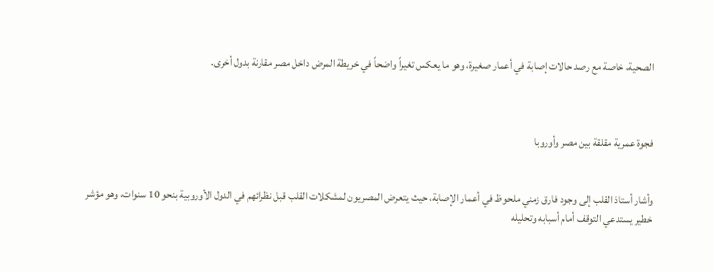الصحية، خاصة مع رصد حالات إصابة في أعمار صغيرة، وهو ما يعكس تغيراً واضحاً في خريطة المرض داخل مصر مقارنة بدول أخرى.



فجوة عمرية مقلقة بين مصر وأوروبا


وأشار أستاذ القلب إلى وجود فارق زمني ملحوظ في أعمار الإصابة، حيث يتعرض المصريون لمشكلات القلب قبل نظرائهم في الدول الأوروبية بنحو 10 سنوات، وهو مؤشر خطير يستدعي التوقف أمام أسبابه وتحليله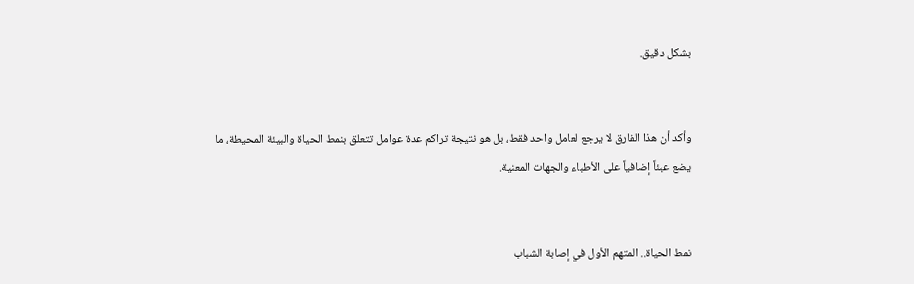بشكل دقيق.


وأكد أن هذا الفارق لا يرجع لعامل واحد فقط، بل هو نتيجة تراكم عدة عوامل تتعلق بنمط الحياة والبيئة المحيطة، ما يضع عبئاً إضافياً على الأطباء والجهات المعنية.


نمط الحياة.. المتهم الأول في إصابة الشباب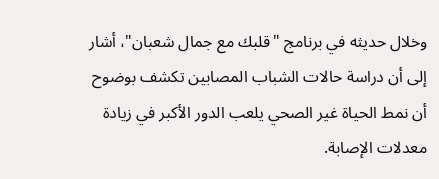وخلال حديثه في برنامج "قلبك مع جمال شعبان"، أشار إلى أن دراسة حالات الشباب المصابين تكشف بوضوح أن نمط الحياة غير الصحي يلعب الدور الأكبر في زيادة معدلات الإصابة.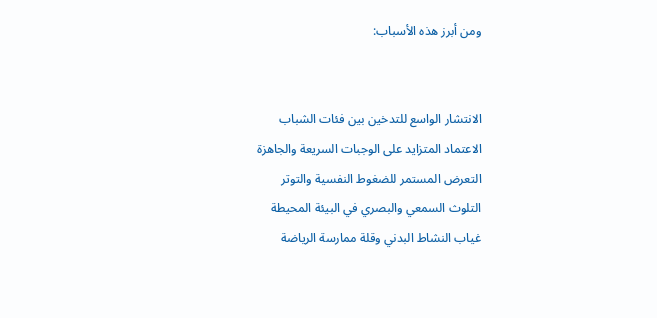ومن أبرز هذه الأسباب:


الانتشار الواسع للتدخين بين فئات الشباب
الاعتماد المتزايد على الوجبات السريعة والجاهزة
التعرض المستمر للضغوط النفسية والتوتر
التلوث السمعي والبصري في البيئة المحيطة
غياب النشاط البدني وقلة ممارسة الرياضة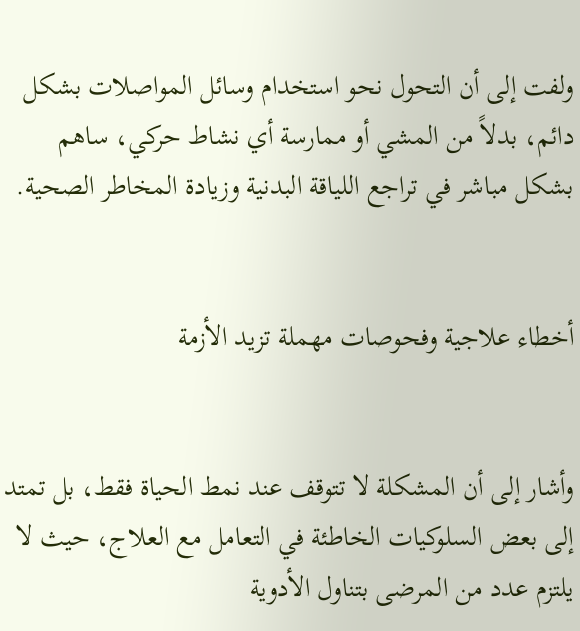ولفت إلى أن التحول نحو استخدام وسائل المواصلات بشكل دائم، بدلاً من المشي أو ممارسة أي نشاط حركي، ساهم بشكل مباشر في تراجع اللياقة البدنية وزيادة المخاطر الصحية.


أخطاء علاجية وفحوصات مهملة تزيد الأزمة


وأشار إلى أن المشكلة لا تتوقف عند نمط الحياة فقط، بل تمتد إلى بعض السلوكيات الخاطئة في التعامل مع العلاج، حيث لا يلتزم عدد من المرضى بتناول الأدوية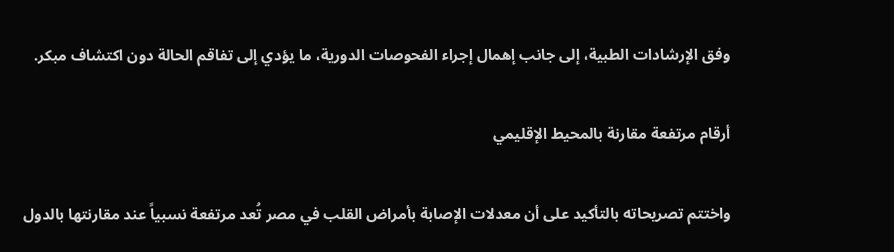وفق الإرشادات الطبية، إلى جانب إهمال إجراء الفحوصات الدورية، ما يؤدي إلى تفاقم الحالة دون اكتشاف مبكر.


أرقام مرتفعة مقارنة بالمحيط الإقليمي


واختتم تصريحاته بالتأكيد على أن معدلات الإصابة بأمراض القلب في مصر تُعد مرتفعة نسبياً عند مقارنتها بالدول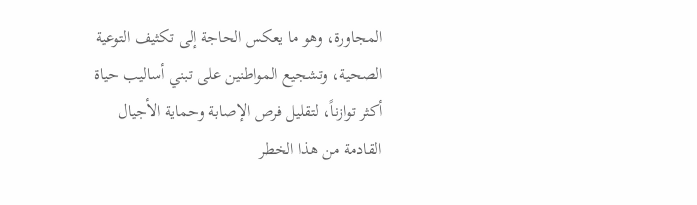المجاورة، وهو ما يعكس الحاجة إلى تكثيف التوعية الصحية، وتشجيع المواطنين على تبني أساليب حياة أكثر توازناً، لتقليل فرص الإصابة وحماية الأجيال القادمة من هذا الخطر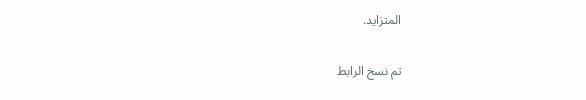المتزايد.

تم نسخ الرابط